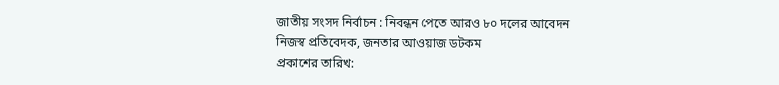জাতীয় সংসদ নির্বাচন : নিবন্ধন পেতে আরও ৮০ দলের আবেদন
নিজস্ব প্রতিবেদক, জনতার আওয়াজ ডটকম
প্রকাশের তারিখ: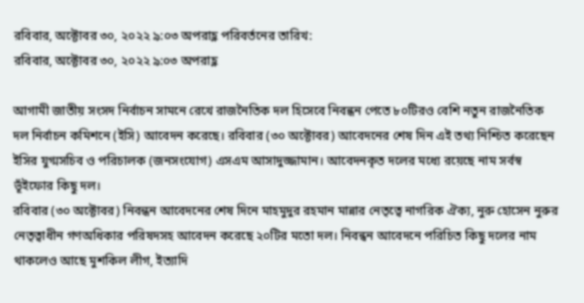রবিবার, অক্টোবর ৩০, ২০২২ ৯:০৩ অপরাহ্ণ পরিবর্তনের তারিখ:
রবিবার, অক্টোবর ৩০, ২০২২ ৯:০৩ অপরাহ্ণ

আগামী জাতীয় সংসদ নির্বাচন সামনে রেখে রাজনৈতিক দল হিসেবে নিবন্ধন পেতে ৮০টিরও বেশি নতুন রাজনৈতিক দল নির্বাচন কমিশনে (ইসি) আবেদন করেছে। রবিবার (৩০ অক্টোবর) আবেদনের শেষ দিন এই তথ্য নিশ্চিত করেছেন ইসির যুগ্মসচিব ও পরিচালক (জনসংযোগ) এসএম আসাদুজ্জামান। আবেদনকৃত দলের মধ্যে রয়েছে নাম সর্বস্ব ভূঁইফোর কিছু দল।
রবিবার (৩০ অক্টোবর) নিবন্ধন আবেদনের শেষ দিনে মাহমুদুর রহমান মান্নার নেতৃত্বে নাগরিক ঐক্য, নুরু হোসেন নুরুর নেতৃত্বাধীন গণঅধিকার পরিষদসহ আবেদন করেছে ২০টির মতো দল। নিবন্ধন আবেদনে পরিচিত কিছু দলের নাম থাকলেও আছে মুশকিল লীগ, ইত্যাদি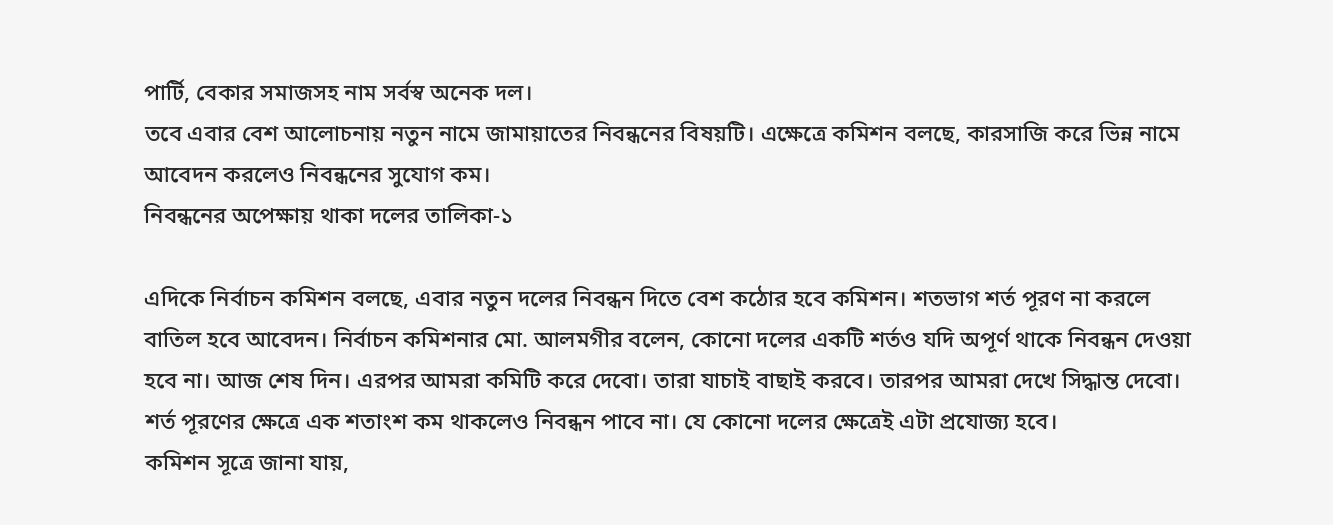পার্টি, বেকার সমাজসহ নাম সর্বস্ব অনেক দল।
তবে এবার বেশ আলোচনায় নতুন নামে জামায়াতের নিবন্ধনের বিষয়টি। এক্ষেত্রে কমিশন বলছে, কারসাজি করে ভিন্ন নামে আবেদন করলেও নিবন্ধনের সুযোগ কম।
নিবন্ধনের অপেক্ষায় থাকা দলের তালিকা-১

এদিকে নির্বাচন কমিশন বলছে, এবার নতুন দলের নিবন্ধন দিতে বেশ কঠোর হবে কমিশন। শতভাগ শর্ত পূরণ না করলে বাতিল হবে আবেদন। নির্বাচন কমিশনার মো. আলমগীর বলেন, কোনো দলের একটি শর্তও যদি অপূর্ণ থাকে নিবন্ধন দেওয়া হবে না। আজ শেষ দিন। এরপর আমরা কমিটি করে দেবো। তারা যাচাই বাছাই করবে। তারপর আমরা দেখে সিদ্ধান্ত দেবো। শর্ত পূরণের ক্ষেত্রে এক শতাংশ কম থাকলেও নিবন্ধন পাবে না। যে কোনো দলের ক্ষেত্রেই এটা প্রযোজ্য হবে।
কমিশন সূত্রে জানা যায়,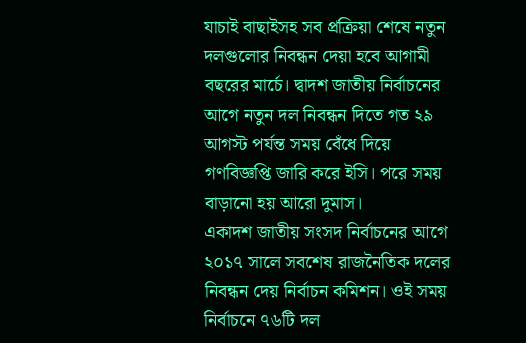যাচাই বাছাইসহ সব প্রক্রিয়া শেষে নতুন দলগুলোর নিবন্ধন দেয়া হবে আগামী বছরের মার্চে। দ্বাদশ জাতীয় নির্বাচনের আগে নতুন দল নিবন্ধন দিতে গত ২৯ আগস্ট পর্যন্ত সময় বেঁধে দিয়ে গণবিজ্ঞপ্তি জারি করে ইসি। পরে সময় বাড়ানো হয় আরো দুমাস।
একাদশ জাতীয় সংসদ নির্বাচনের আগে ২০১৭ সালে সবশেষ রাজনৈতিক দলের নিবন্ধন দেয় নির্বাচন কমিশন। ওই সময় নির্বাচনে ৭৬টি দল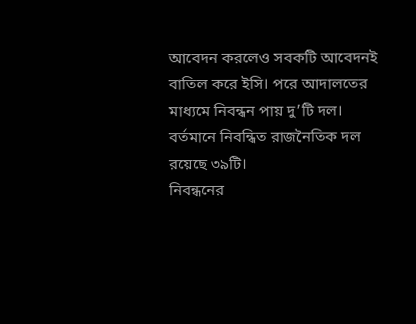আবেদন করলেও সবকটি আবেদনই বাতিল করে ইসি। পরে আদালতের মাধ্যমে নিবন্ধন পায় দু’টি দল। বর্তমানে নিবন্ধিত রাজনৈতিক দল রয়েছে ৩৯টি।
নিবন্ধনের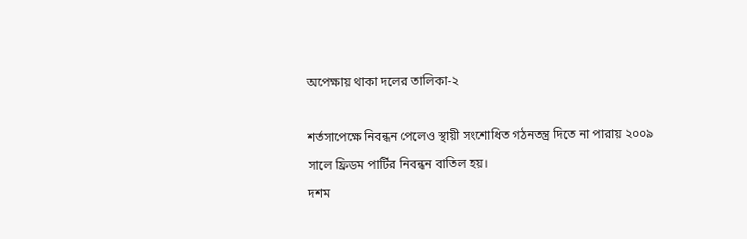অপেক্ষায় থাকা দলের তালিকা-২

শর্তসাপেক্ষে নিবন্ধন পেলেও স্থায়ী সংশোধিত গঠনতন্ত্র দিতে না পারায় ২০০৯ সালে ফ্রিডম পার্টির নিবন্ধন বাতিল হয়।
দশম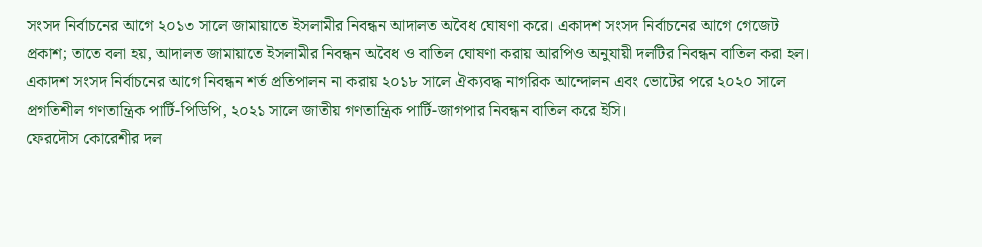সংসদ নির্বাচনের আগে ২০১৩ সালে জামায়াতে ইসলামীর নিবন্ধন আদালত অবৈধ ঘোষণা করে। একাদশ সংসদ নির্বাচনের আগে গেজেট প্রকাশ; তাতে বলা হয়, আদালত জামায়াতে ইসলামীর নিবন্ধন অবৈধ ও বাতিল ঘোষণা করায় আরপিও অনুযায়ী দলটির নিবন্ধন বাতিল করা হল।
একাদশ সংসদ নির্বাচনের আগে নিবন্ধন শর্ত প্রতিপালন না করায় ২০১৮ সালে ঐক্যবদ্ধ নাগরিক আন্দোলন এবং ভোটের পরে ২০২০ সালে প্রগতিশীল গণতান্ত্রিক পার্টি-পিডিপি, ২০২১ সালে জাতীয় গণতান্ত্রিক পার্টি-জাগপার নিবন্ধন বাতিল করে ইসি।
ফেরদৌস কোরেশীর দল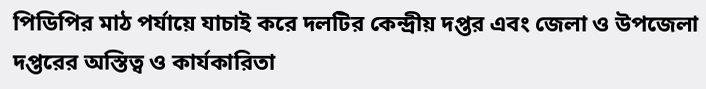পিডিপির মাঠ পর্যায়ে যাচাই করে দলটির কেন্দ্রীয় দপ্তর এবং জেলা ও উপজেলা দপ্তরের অস্তিত্ব ও কার্যকারিতা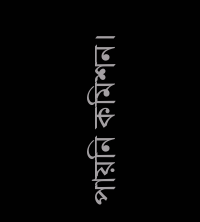পায়নি কমিশন।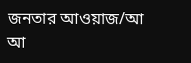জনতার আওয়াজ/আ আ